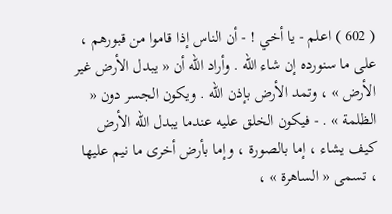( 602 ) اعلم - يا أخي ! - أن الناس إذا قاموا من قبورهم ، على ما سنورده إن شاء الله . وأراد الله أن « يبدل الأرض غير الأرض » ، وتمد الأرض بإذن الله . ويكون الجسر دون « الظلمة » . - فيكون الخلق عليه عندما يبدل الله الأرض كيف يشاء ، إما بالصورة ، وإما بأرض أخرى ما نيم عليها ، تسمى « الساهرة » ،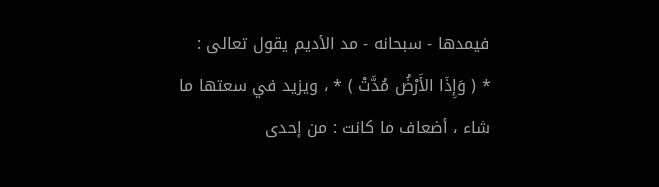فيمدها - سبحانه - مد الأديم يقول تعالى :
* ( وَإِذَا الأَرْضُ مُدَّتْ ) * ، ويزيد في سعتها ما شاء ، أضعاف ما كانت : من إحدى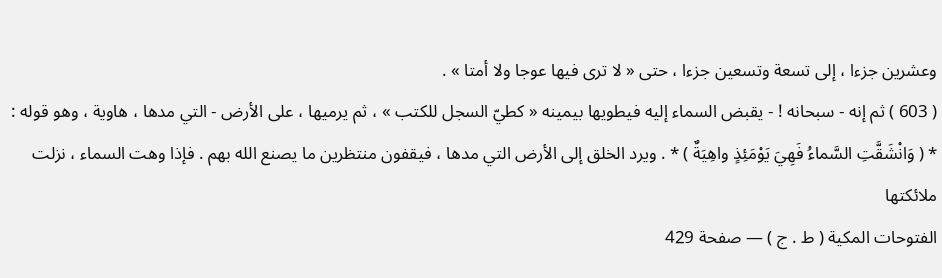وعشرين جزءا ، إلى تسعة وتسعين جزءا ، حتى « لا ترى فيها عوجا ولا أمتا » .
( 603 ) ثم إنه - سبحانه ! - يقبض السماء إليه فيطويها بيمينه « كطيّ السجل للكتب » ، ثم يرميها ، على الأرض - التي مدها ، هاوية ، وهو قوله :
* ( وَانْشَقَّتِ السَّماءُ فَهِيَ يَوْمَئِذٍ واهِيَةٌ ) * . ويرد الخلق إلى الأرض التي مدها ، فيقفون منتظرين ما يصنع الله بهم . فإذا وهت السماء ، نزلت ملائكتها
الفتوحات المكية ( ط . ج ) — صفحة 429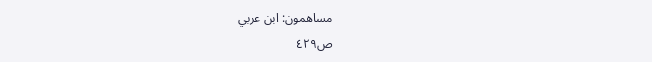مساهمون: ابن عربي
ص٤٢٩